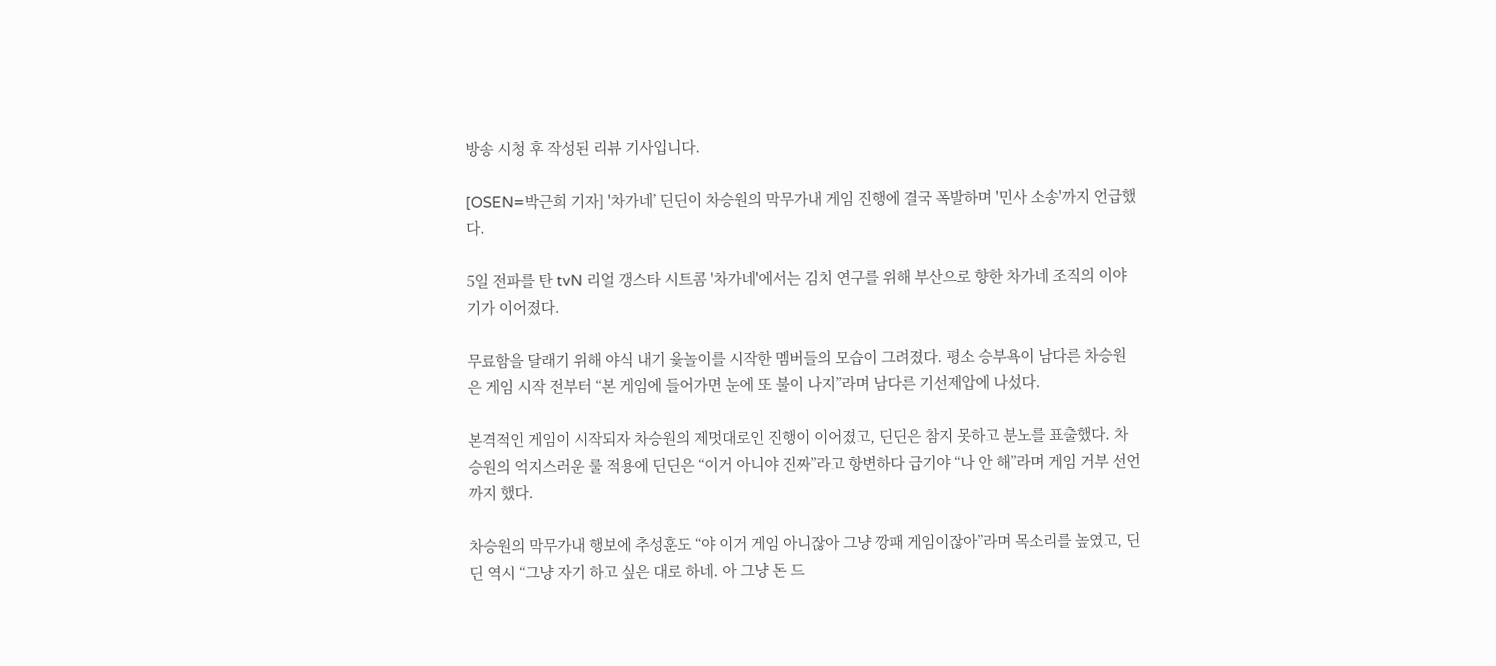방송 시청 후 작성된 리뷰 기사입니다.

[OSEN=박근희 기자] '차가네’ 딘딘이 차승원의 막무가내 게임 진행에 결국 폭발하며 '민사 소송'까지 언급했다.

5일 전파를 탄 tvN 리얼 갱스타 시트콤 '차가네'에서는 김치 연구를 위해 부산으로 향한 차가네 조직의 이야기가 이어졌다.

무료함을 달래기 위해 야식 내기 윷놀이를 시작한 멤버들의 모습이 그려졌다. 평소 승부욕이 남다른 차승원은 게임 시작 전부터 “본 게임에 들어가면 눈에 또 불이 나지”라며 남다른 기선제압에 나섰다.

본격적인 게임이 시작되자 차승원의 제멋대로인 진행이 이어졌고, 딘딘은 참지 못하고 분노를 표출했다. 차승원의 억지스러운 룰 적용에 딘딘은 “이거 아니야 진짜”라고 항변하다 급기야 “나 안 해”라며 게임 거부 선언까지 했다.

차승원의 막무가내 행보에 추성훈도 “야 이거 게임 아니잖아 그냥 깡패 게임이잖아”라며 목소리를 높였고, 딘딘 역시 “그냥 자기 하고 싶은 대로 하네. 아 그냥 돈 드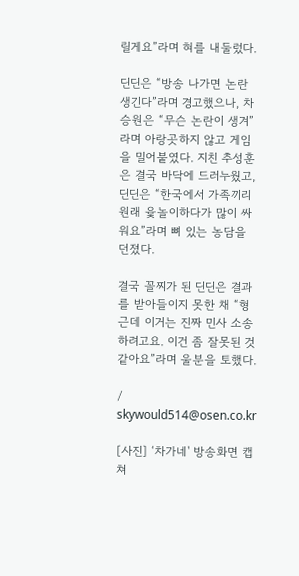릴게요”라며 혀를 내둘렀다.

딘딘은 “방송 나가면 논란 생긴다”라며 경고했으나, 차승원은 “무슨 논란이 생겨”라며 아랑곳하지 않고 게임을 밀어붙였다. 지친 추성훈은 결국 바닥에 드러누웠고, 딘딘은 “한국에서 가족끼리 원래 윷놀이하다가 많이 싸워요”라며 뼈 있는 농담을 던졌다.

결국 꼴찌가 된 딘딘은 결과를 받아들이지 못한 채 “형 근데 이거는 진짜 민사 소송하려고요. 이건 좀 잘못된 것 같아요”라며 울분을 토했다.

/ skywould514@osen.co.kr

[사진] ‘차가네' 방송화면 캡쳐